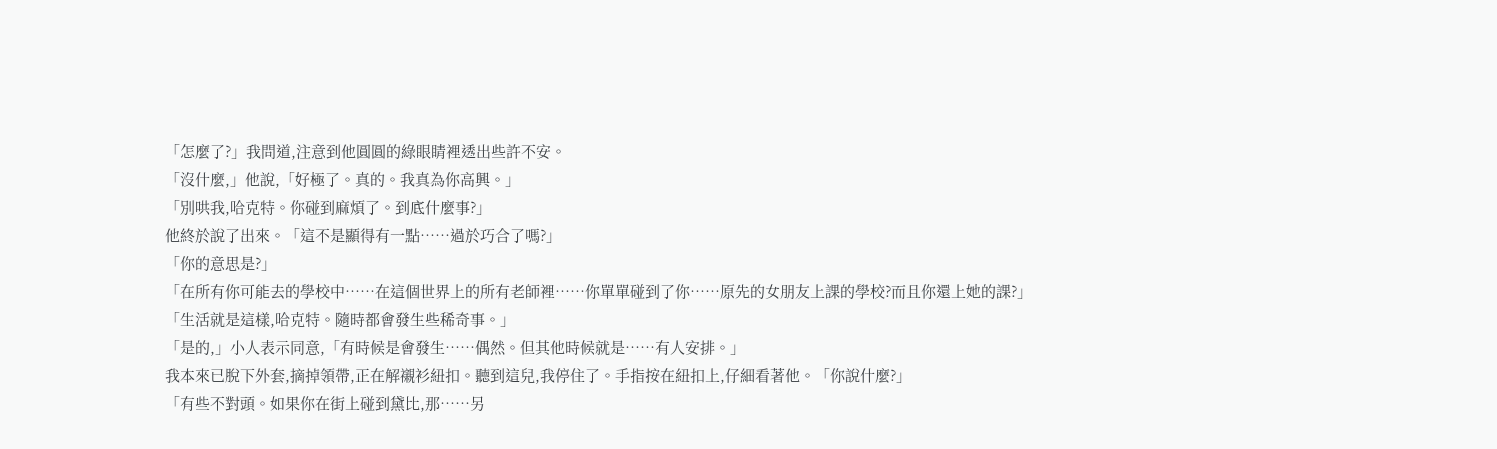「怎麼了?」我問道,注意到他圓圓的綠眼睛裡透出些許不安。
「沒什麼,」他說,「好極了。真的。我真為你高興。」
「別哄我,哈克特。你碰到麻煩了。到底什麼事?」
他終於說了出來。「這不是顯得有一點……過於巧合了嗎?」
「你的意思是?」
「在所有你可能去的學校中……在這個世界上的所有老師裡……你單單碰到了你……原先的女朋友上課的學校?而且你還上她的課?」
「生活就是這樣,哈克特。隨時都會發生些稀奇事。」
「是的,」小人表示同意,「有時候是會發生……偶然。但其他時候就是……有人安排。」
我本來已脫下外套,摘掉領帶,正在解襯衫紐扣。聽到這兒,我停住了。手指按在紐扣上,仔細看著他。「你說什麼?」
「有些不對頭。如果你在街上碰到黛比,那……另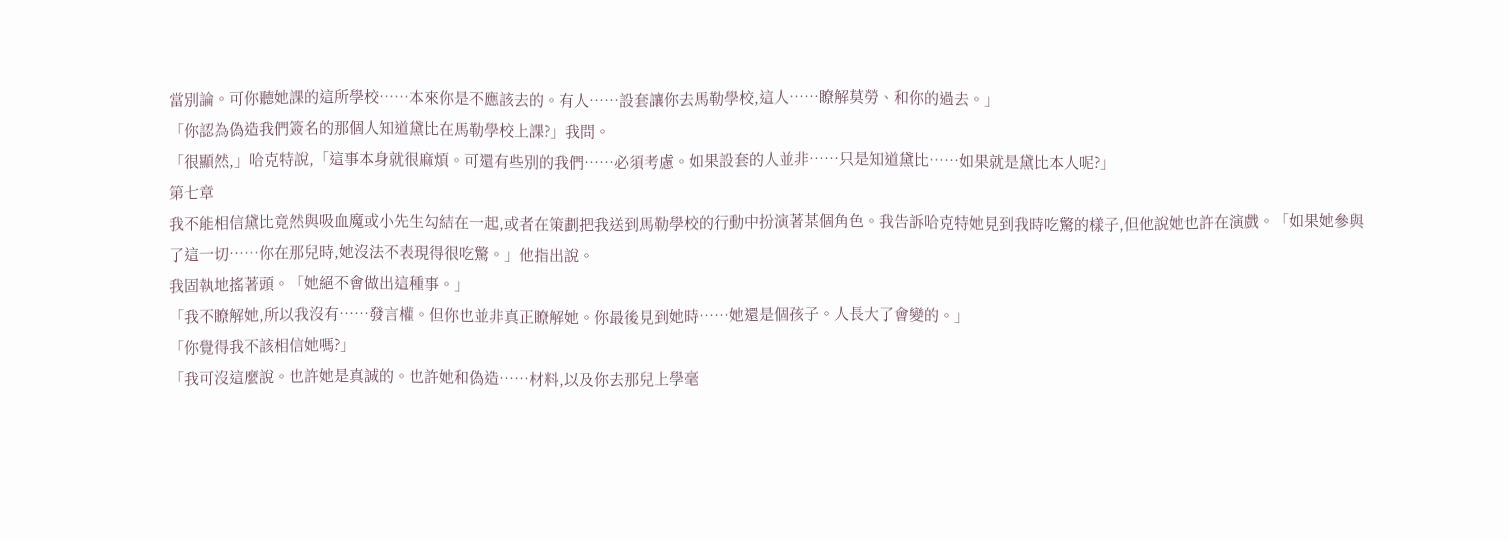當別論。可你聽她課的這所學校……本來你是不應該去的。有人……設套讓你去馬勒學校,這人……瞭解莫勞、和你的過去。」
「你認為偽造我們簽名的那個人知道黛比在馬勒學校上課?」我問。
「很顯然,」哈克特說,「這事本身就很麻煩。可還有些別的我們……必須考慮。如果設套的人並非……只是知道黛比……如果就是黛比本人呢?」
第七章
我不能相信黛比竟然與吸血魔或小先生勾結在一起,或者在策劃把我送到馬勒學校的行動中扮演著某個角色。我告訴哈克特她見到我時吃驚的樣子,但他說她也許在演戲。「如果她參與了這一切……你在那兒時,她沒法不表現得很吃驚。」他指出說。
我固執地搖著頭。「她絕不會做出這種事。」
「我不瞭解她,所以我沒有……發言權。但你也並非真正瞭解她。你最後見到她時……她還是個孩子。人長大了會變的。」
「你覺得我不該相信她嗎?」
「我可沒這麼說。也許她是真誠的。也許她和偽造……材料,以及你去那兒上學毫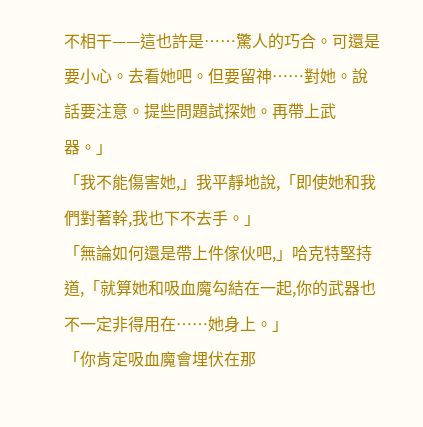不相干——這也許是……驚人的巧合。可還是要小心。去看她吧。但要留神……對她。說話要注意。提些問題試探她。再帶上武器。」
「我不能傷害她,」我平靜地說,「即使她和我們對著幹,我也下不去手。」
「無論如何還是帶上件傢伙吧,」哈克特堅持道,「就算她和吸血魔勾結在一起,你的武器也不一定非得用在……她身上。」
「你肯定吸血魔會埋伏在那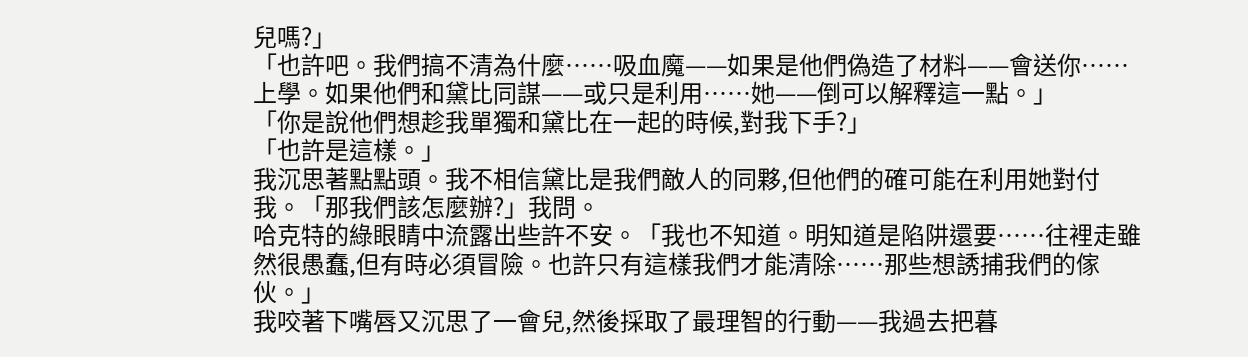兒嗎?」
「也許吧。我們搞不清為什麼……吸血魔——如果是他們偽造了材料——會送你……上學。如果他們和黛比同謀——或只是利用……她——倒可以解釋這一點。」
「你是說他們想趁我單獨和黛比在一起的時候,對我下手?」
「也許是這樣。」
我沉思著點點頭。我不相信黛比是我們敵人的同夥,但他們的確可能在利用她對付我。「那我們該怎麼辦?」我問。
哈克特的綠眼睛中流露出些許不安。「我也不知道。明知道是陷阱還要……往裡走雖然很愚蠢,但有時必須冒險。也許只有這樣我們才能清除……那些想誘捕我們的傢伙。」
我咬著下嘴唇又沉思了一會兒,然後採取了最理智的行動——我過去把暮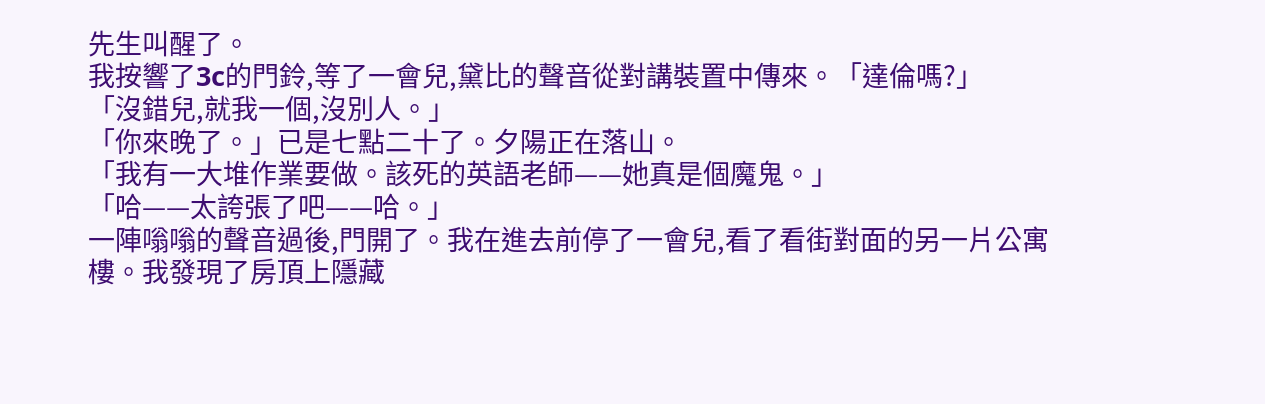先生叫醒了。
我按響了3c的門鈴,等了一會兒,黛比的聲音從對講裝置中傳來。「達倫嗎?」
「沒錯兒,就我一個,沒別人。」
「你來晚了。」已是七點二十了。夕陽正在落山。
「我有一大堆作業要做。該死的英語老師——她真是個魔鬼。」
「哈——太誇張了吧——哈。」
一陣嗡嗡的聲音過後,門開了。我在進去前停了一會兒,看了看街對面的另一片公寓樓。我發現了房頂上隱藏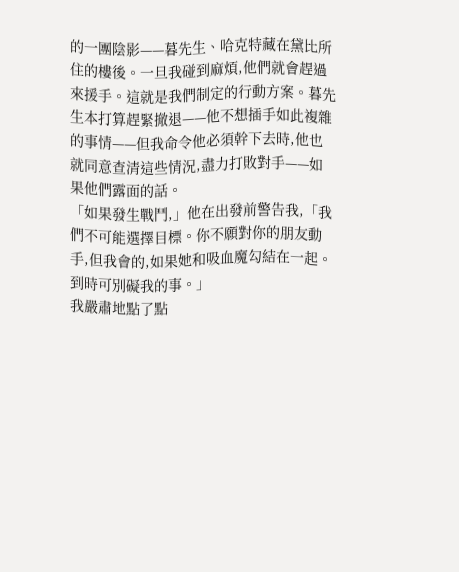的一團陰影——暮先生、哈克特藏在黛比所住的樓後。一旦我碰到麻煩,他們就會趕過來援手。這就是我們制定的行動方案。暮先生本打算趕緊撤退——他不想插手如此複雜的事情——但我命令他必須幹下去時,他也就同意查清這些情況,盡力打敗對手——如果他們露面的話。
「如果發生戰鬥,」他在出發前警告我,「我們不可能選擇目標。你不願對你的朋友動手,但我會的,如果她和吸血魔勾結在一起。到時可別礙我的事。」
我嚴肅地點了點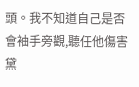頭。我不知道自己是否會袖手旁觀,聽任他傷害黛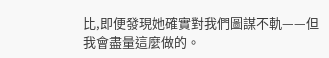比,即便發現她確實對我們圖謀不軌——但我會盡量這麼做的。